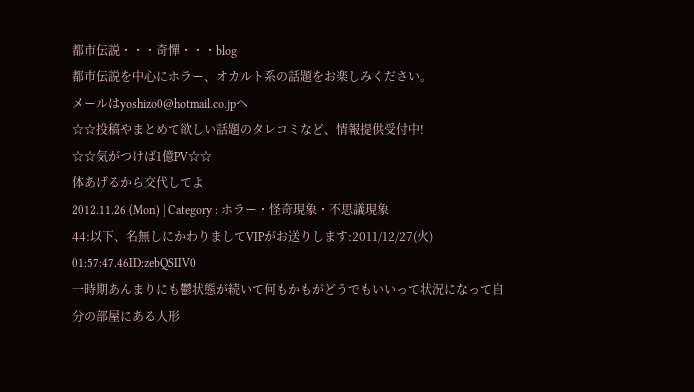都市伝説・・・奇憚・・・blog
都市伝説を中心にホラー、オカルト系の話題をお楽しみください。
メールはyoshizo0@hotmail.co.jpへ
☆☆投稿やまとめて欲しい話題のタレコミなど、情報提供受付中!
☆☆気がつけば1億PV☆☆
体あげるから交代してよ
2012.11.26 (Mon) | Category : ホラー・怪奇現象・不思議現象
44:以下、名無しにかわりましてVIPがお送りします:2011/12/27(火) 01:57:47.46ID:zebQSIIV0
一時期あんまりにも鬱状態が続いて何もかもがどうでもいいって状況になって自分の部屋にある人形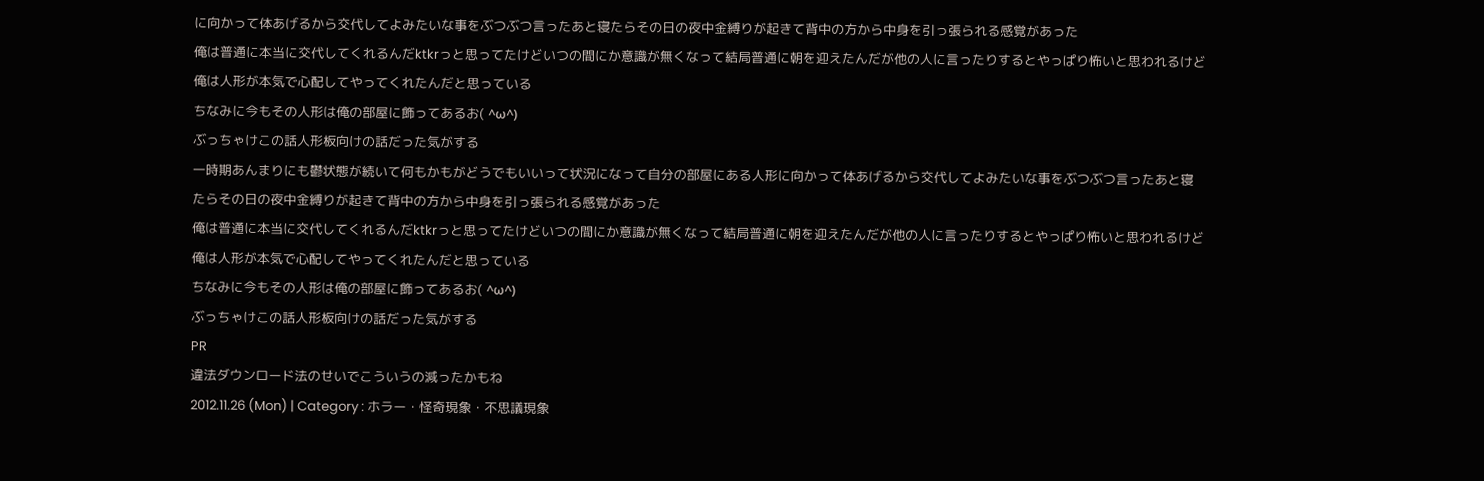に向かって体あげるから交代してよみたいな事をぶつぶつ言ったあと寝たらその日の夜中金縛りが起きて背中の方から中身を引っ張られる感覚があった
俺は普通に本当に交代してくれるんだktkrっと思ってたけどいつの間にか意識が無くなって結局普通に朝を迎えたんだが他の人に言ったりするとやっぱり怖いと思われるけど俺は人形が本気で心配してやってくれたんだと思っている
ちなみに今もその人形は俺の部屋に飾ってあるお( ^ω^)
ぶっちゃけこの話人形板向けの話だった気がする
一時期あんまりにも鬱状態が続いて何もかもがどうでもいいって状況になって自分の部屋にある人形に向かって体あげるから交代してよみたいな事をぶつぶつ言ったあと寝たらその日の夜中金縛りが起きて背中の方から中身を引っ張られる感覚があった
俺は普通に本当に交代してくれるんだktkrっと思ってたけどいつの間にか意識が無くなって結局普通に朝を迎えたんだが他の人に言ったりするとやっぱり怖いと思われるけど俺は人形が本気で心配してやってくれたんだと思っている
ちなみに今もその人形は俺の部屋に飾ってあるお( ^ω^)
ぶっちゃけこの話人形板向けの話だった気がする
PR
違法ダウンロード法のせいでこういうの減ったかもね
2012.11.26 (Mon) | Category : ホラー・怪奇現象・不思議現象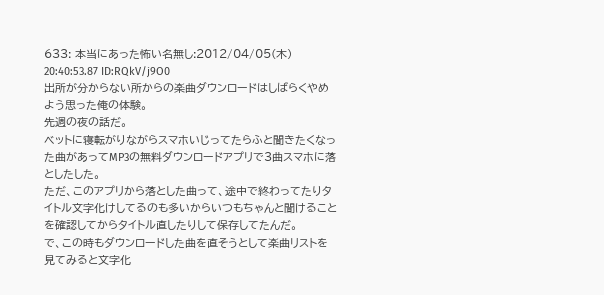633: 本当にあった怖い名無し:2012/04/05(木) 20:40:53.87 ID:RQkV/j9O0
出所が分からない所からの楽曲ダウンロードはしばらくやめよう思った俺の体験。
先週の夜の話だ。
ベットに寝転がりながらスマホいじってたらふと聞きたくなった曲があってMP3の無料ダウンロードアプリで3曲スマホに落としたした。
ただ、このアプリから落とした曲って、途中で終わってたりタイトル文字化けしてるのも多いからいつもちゃんと聞けることを確認してからタイトル直したりして保存してたんだ。
で、この時もダウンロードした曲を直そうとして楽曲リストを見てみると文字化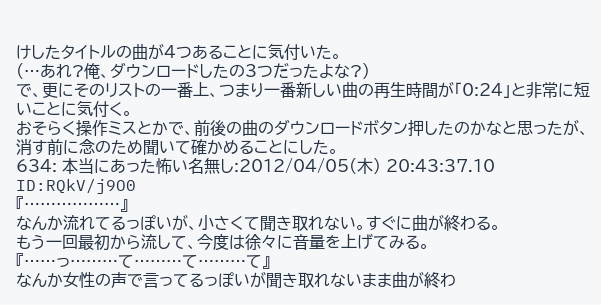けしたタイトルの曲が4つあることに気付いた。
(…あれ?俺、ダウンロードしたの3つだったよな?)
で、更にそのリストの一番上、つまり一番新しい曲の再生時間が「0:24」と非常に短いことに気付く。
おそらく操作ミスとかで、前後の曲のダウンロードボタン押したのかなと思ったが、消す前に念のため聞いて確かめることにした。
634: 本当にあった怖い名無し:2012/04/05(木) 20:43:37.10 ID:RQkV/j9O0
『………………』
なんか流れてるっぽいが、小さくて聞き取れない。すぐに曲が終わる。
もう一回最初から流して、今度は徐々に音量を上げてみる。
『……っ………て………て………て』
なんか女性の声で言ってるっぽいが聞き取れないまま曲が終わ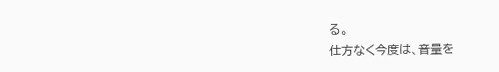る。
仕方なく今度は、音量を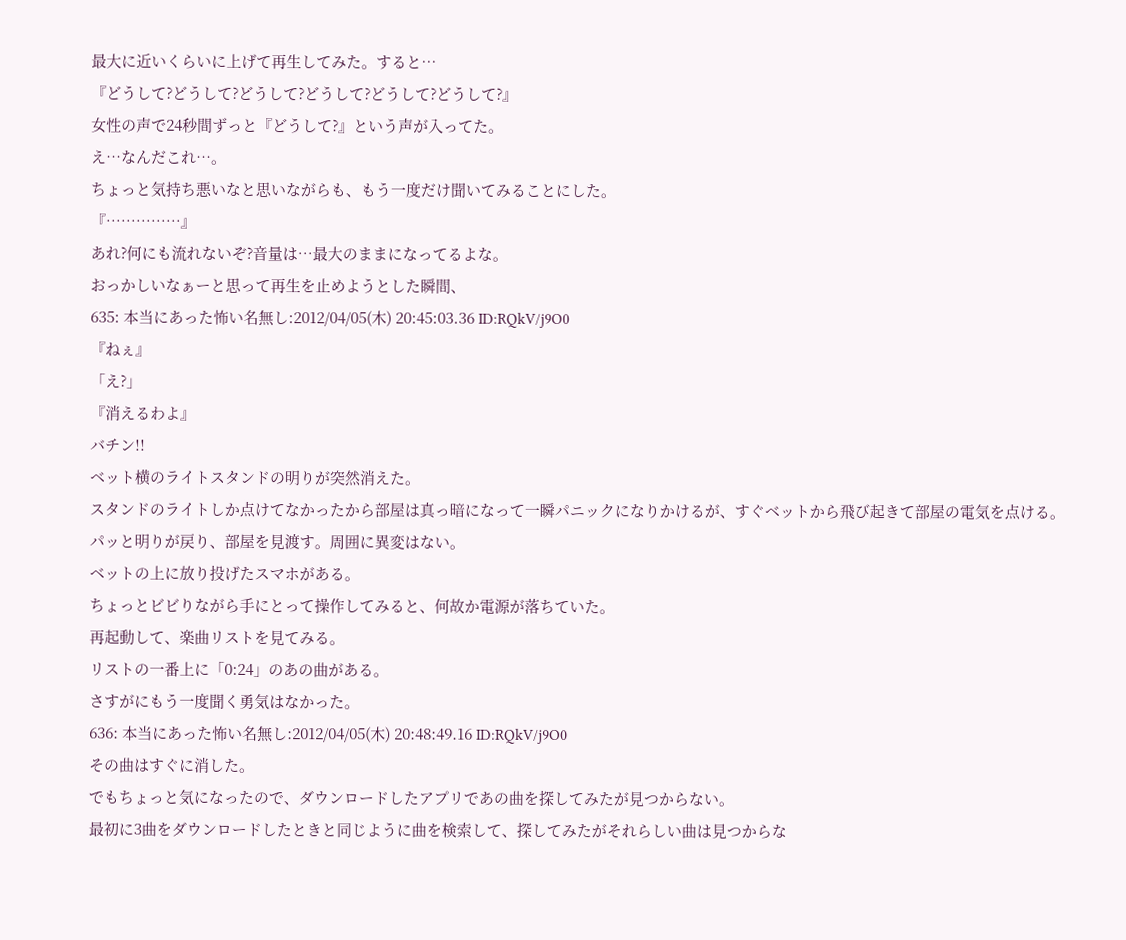最大に近いくらいに上げて再生してみた。すると…
『どうして?どうして?どうして?どうして?どうして?どうして?』
女性の声で24秒間ずっと『どうして?』という声が入ってた。
え…なんだこれ…。
ちょっと気持ち悪いなと思いながらも、もう一度だけ聞いてみることにした。
『……………』
あれ?何にも流れないぞ?音量は…最大のままになってるよな。
おっかしいなぁーと思って再生を止めようとした瞬間、
635: 本当にあった怖い名無し:2012/04/05(木) 20:45:03.36 ID:RQkV/j9O0
『ねぇ』
「え?」
『消えるわよ』
バチン!!
ベット横のライトスタンドの明りが突然消えた。
スタンドのライトしか点けてなかったから部屋は真っ暗になって一瞬パニックになりかけるが、すぐベットから飛び起きて部屋の電気を点ける。
パッと明りが戻り、部屋を見渡す。周囲に異変はない。
ベットの上に放り投げたスマホがある。
ちょっとビビりながら手にとって操作してみると、何故か電源が落ちていた。
再起動して、楽曲リストを見てみる。
リストの一番上に「0:24」のあの曲がある。
さすがにもう一度聞く勇気はなかった。
636: 本当にあった怖い名無し:2012/04/05(木) 20:48:49.16 ID:RQkV/j9O0
その曲はすぐに消した。
でもちょっと気になったので、ダウンロードしたアプリであの曲を探してみたが見つからない。
最初に3曲をダウンロードしたときと同じように曲を検索して、探してみたがそれらしい曲は見つからな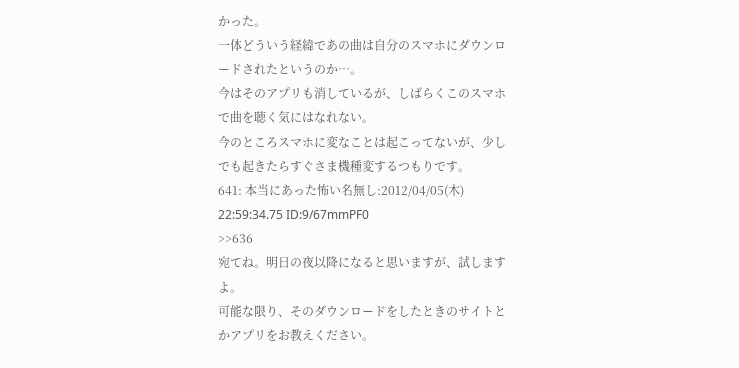かった。
一体どういう経緯であの曲は自分のスマホにダウンロードされたというのか…。
今はそのアプリも消しているが、しばらくこのスマホで曲を聴く気にはなれない。
今のところスマホに変なことは起こってないが、少しでも起きたらすぐさま機種変するつもりです。
641: 本当にあった怖い名無し:2012/04/05(木) 22:59:34.75 ID:9/67mmPF0
>>636
宛てね。明日の夜以降になると思いますが、試しますよ。
可能な限り、そのダウンロードをしたときのサイトとかアプリをお教えください。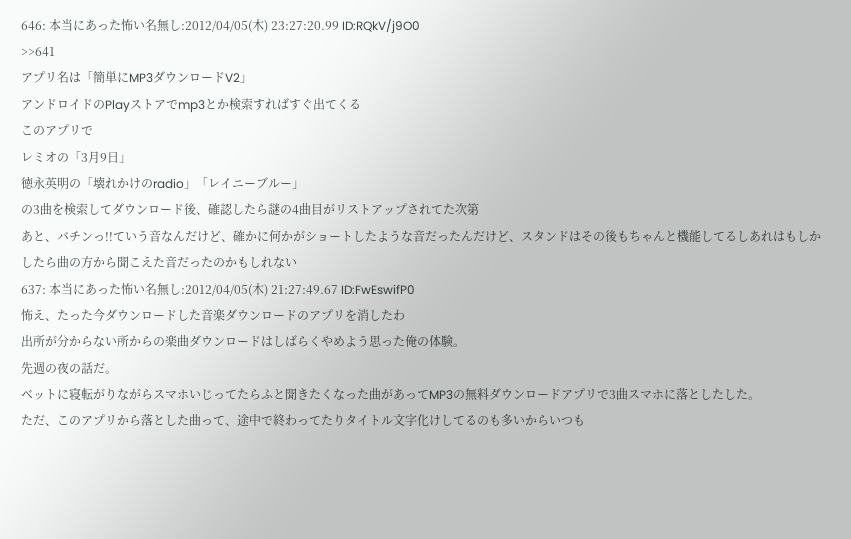646: 本当にあった怖い名無し:2012/04/05(木) 23:27:20.99 ID:RQkV/j9O0
>>641
アプリ名は「簡単にMP3ダウンロードV2」
アンドロイドのPlayストアでmp3とか検索すればすぐ出てくる
このアプリで
レミオの「3月9日」
徳永英明の「壊れかけのradio」「レイニーブルー」
の3曲を検索してダウンロード後、確認したら謎の4曲目がリストアップされてた次第
あと、バチンっ!!ていう音なんだけど、確かに何かがショートしたような音だったんだけど、スタンドはその後もちゃんと機能してるしあれはもしかしたら曲の方から聞こえた音だったのかもしれない
637: 本当にあった怖い名無し:2012/04/05(木) 21:27:49.67 ID:FwEswifP0
怖え、たった今ダウンロードした音楽ダウンロードのアプリを消したわ
出所が分からない所からの楽曲ダウンロードはしばらくやめよう思った俺の体験。
先週の夜の話だ。
ベットに寝転がりながらスマホいじってたらふと聞きたくなった曲があってMP3の無料ダウンロードアプリで3曲スマホに落としたした。
ただ、このアプリから落とした曲って、途中で終わってたりタイトル文字化けしてるのも多いからいつも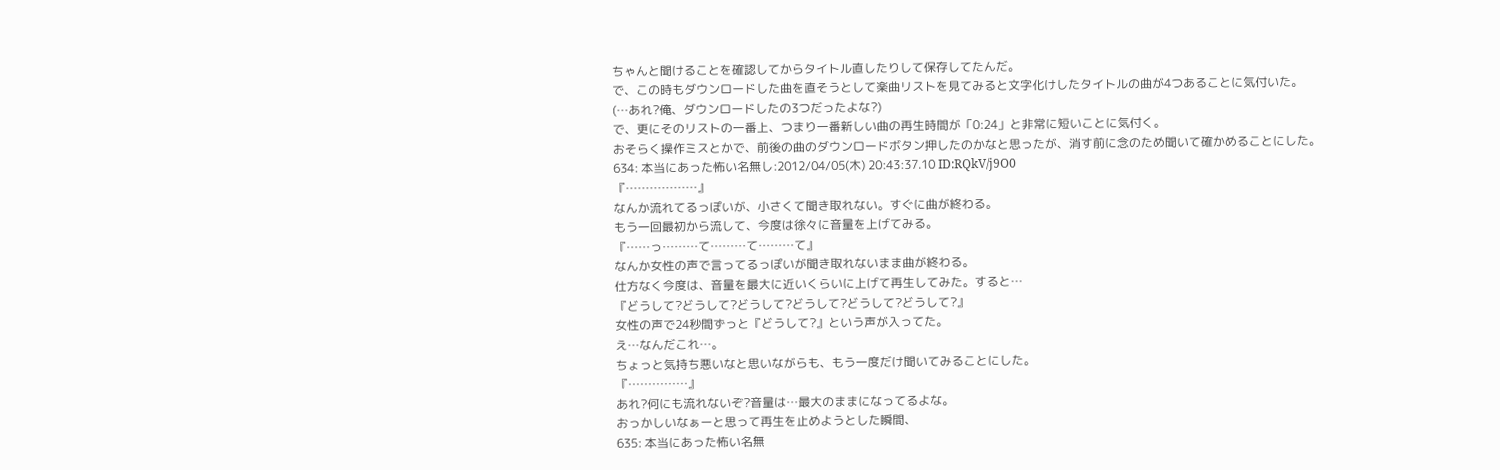ちゃんと聞けることを確認してからタイトル直したりして保存してたんだ。
で、この時もダウンロードした曲を直そうとして楽曲リストを見てみると文字化けしたタイトルの曲が4つあることに気付いた。
(…あれ?俺、ダウンロードしたの3つだったよな?)
で、更にそのリストの一番上、つまり一番新しい曲の再生時間が「0:24」と非常に短いことに気付く。
おそらく操作ミスとかで、前後の曲のダウンロードボタン押したのかなと思ったが、消す前に念のため聞いて確かめることにした。
634: 本当にあった怖い名無し:2012/04/05(木) 20:43:37.10 ID:RQkV/j9O0
『………………』
なんか流れてるっぽいが、小さくて聞き取れない。すぐに曲が終わる。
もう一回最初から流して、今度は徐々に音量を上げてみる。
『……っ………て………て………て』
なんか女性の声で言ってるっぽいが聞き取れないまま曲が終わる。
仕方なく今度は、音量を最大に近いくらいに上げて再生してみた。すると…
『どうして?どうして?どうして?どうして?どうして?どうして?』
女性の声で24秒間ずっと『どうして?』という声が入ってた。
え…なんだこれ…。
ちょっと気持ち悪いなと思いながらも、もう一度だけ聞いてみることにした。
『……………』
あれ?何にも流れないぞ?音量は…最大のままになってるよな。
おっかしいなぁーと思って再生を止めようとした瞬間、
635: 本当にあった怖い名無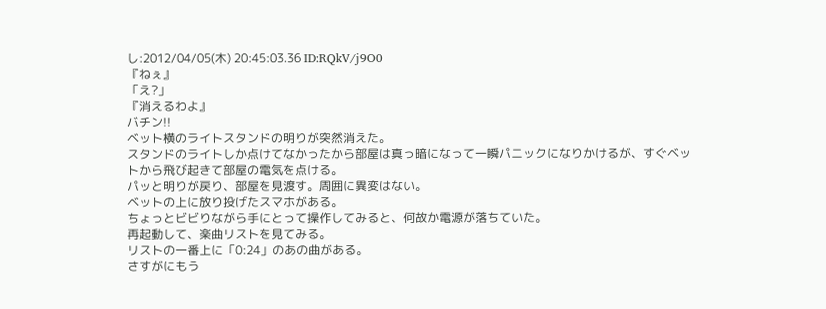し:2012/04/05(木) 20:45:03.36 ID:RQkV/j9O0
『ねぇ』
「え?」
『消えるわよ』
バチン!!
ベット横のライトスタンドの明りが突然消えた。
スタンドのライトしか点けてなかったから部屋は真っ暗になって一瞬パニックになりかけるが、すぐベットから飛び起きて部屋の電気を点ける。
パッと明りが戻り、部屋を見渡す。周囲に異変はない。
ベットの上に放り投げたスマホがある。
ちょっとビビりながら手にとって操作してみると、何故か電源が落ちていた。
再起動して、楽曲リストを見てみる。
リストの一番上に「0:24」のあの曲がある。
さすがにもう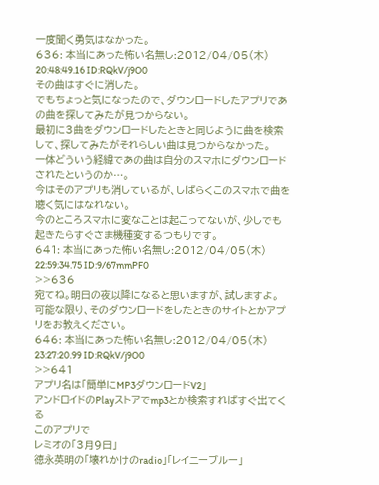一度聞く勇気はなかった。
636: 本当にあった怖い名無し:2012/04/05(木) 20:48:49.16 ID:RQkV/j9O0
その曲はすぐに消した。
でもちょっと気になったので、ダウンロードしたアプリであの曲を探してみたが見つからない。
最初に3曲をダウンロードしたときと同じように曲を検索して、探してみたがそれらしい曲は見つからなかった。
一体どういう経緯であの曲は自分のスマホにダウンロードされたというのか…。
今はそのアプリも消しているが、しばらくこのスマホで曲を聴く気にはなれない。
今のところスマホに変なことは起こってないが、少しでも起きたらすぐさま機種変するつもりです。
641: 本当にあった怖い名無し:2012/04/05(木) 22:59:34.75 ID:9/67mmPF0
>>636
宛てね。明日の夜以降になると思いますが、試しますよ。
可能な限り、そのダウンロードをしたときのサイトとかアプリをお教えください。
646: 本当にあった怖い名無し:2012/04/05(木) 23:27:20.99 ID:RQkV/j9O0
>>641
アプリ名は「簡単にMP3ダウンロードV2」
アンドロイドのPlayストアでmp3とか検索すればすぐ出てくる
このアプリで
レミオの「3月9日」
徳永英明の「壊れかけのradio」「レイニーブルー」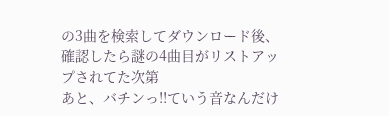の3曲を検索してダウンロード後、確認したら謎の4曲目がリストアップされてた次第
あと、バチンっ!!ていう音なんだけ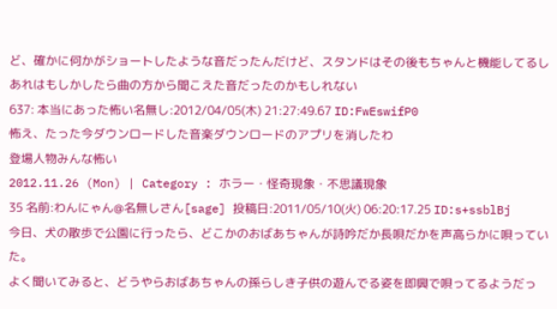ど、確かに何かがショートしたような音だったんだけど、スタンドはその後もちゃんと機能してるしあれはもしかしたら曲の方から聞こえた音だったのかもしれない
637: 本当にあった怖い名無し:2012/04/05(木) 21:27:49.67 ID:FwEswifP0
怖え、たった今ダウンロードした音楽ダウンロードのアプリを消したわ
登場人物みんな怖い
2012.11.26 (Mon) | Category : ホラー・怪奇現象・不思議現象
35 名前:わんにゃん@名無しさん[sage] 投稿日:2011/05/10(火) 06:20:17.25 ID:s+ssblBj
今日、犬の散歩で公園に行ったら、どこかのおばあちゃんが詩吟だか長唄だかを声高らかに唄っていた。
よく聞いてみると、どうやらおばあちゃんの孫らしき子供の遊んでる姿を即興で唄ってるようだっ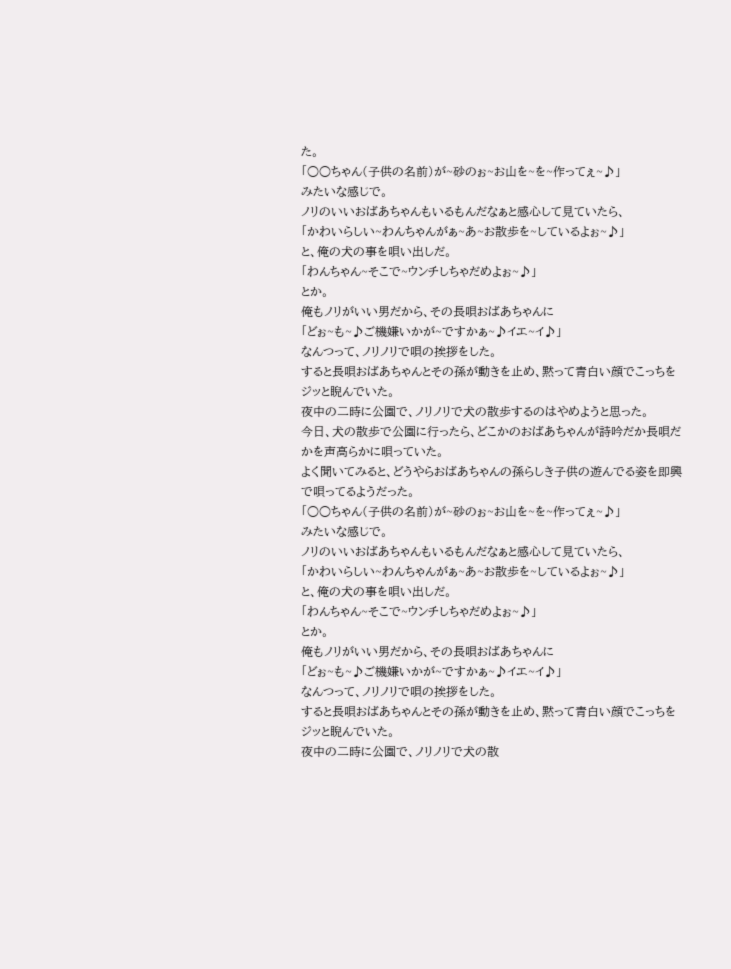た。
「○○ちゃん(子供の名前)が~砂のぉ~お山を~を~作ってぇ~♪」
みたいな感じで。
ノリのいいおばあちゃんもいるもんだなぁと感心して見ていたら、
「かわいらしい~わんちゃんがぁ~あ~お散歩を~しているよぉ~♪」
と、俺の犬の事を唄い出しだ。
「わんちゃん~そこで~ウンチしちゃだめよぉ~♪」
とか。
俺もノリがいい男だから、その長唄おばあちゃんに
「どぉ~も~♪ご機嫌いかが~ですかぁ~♪イエ~イ♪」
なんつって、ノリノリで唄の挨拶をした。
すると長唄おばあちゃんとその孫が動きを止め、黙って青白い顔でこっちをジッと睨んでいた。
夜中の二時に公園で、ノリノリで犬の散歩するのはやめようと思った。
今日、犬の散歩で公園に行ったら、どこかのおばあちゃんが詩吟だか長唄だかを声高らかに唄っていた。
よく聞いてみると、どうやらおばあちゃんの孫らしき子供の遊んでる姿を即興で唄ってるようだった。
「○○ちゃん(子供の名前)が~砂のぉ~お山を~を~作ってぇ~♪」
みたいな感じで。
ノリのいいおばあちゃんもいるもんだなぁと感心して見ていたら、
「かわいらしい~わんちゃんがぁ~あ~お散歩を~しているよぉ~♪」
と、俺の犬の事を唄い出しだ。
「わんちゃん~そこで~ウンチしちゃだめよぉ~♪」
とか。
俺もノリがいい男だから、その長唄おばあちゃんに
「どぉ~も~♪ご機嫌いかが~ですかぁ~♪イエ~イ♪」
なんつって、ノリノリで唄の挨拶をした。
すると長唄おばあちゃんとその孫が動きを止め、黙って青白い顔でこっちをジッと睨んでいた。
夜中の二時に公園で、ノリノリで犬の散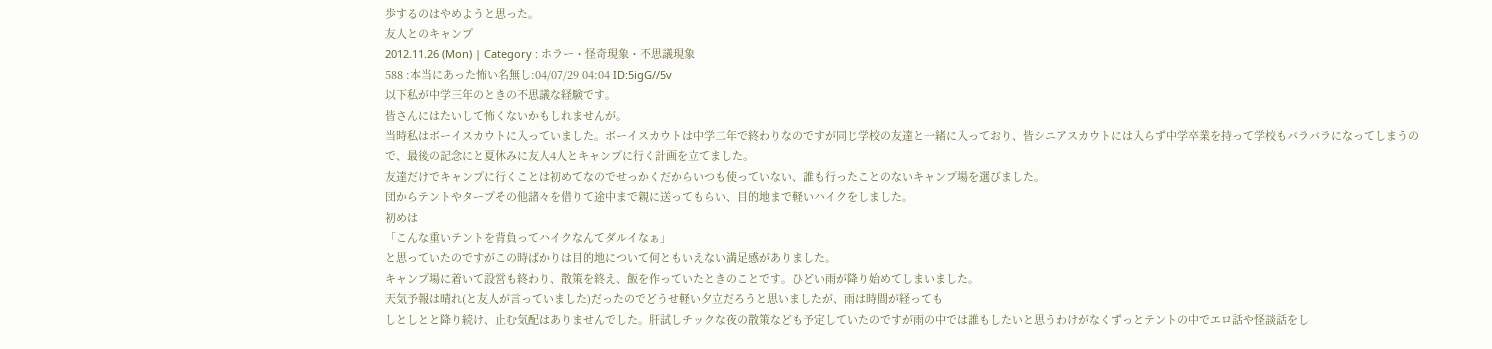歩するのはやめようと思った。
友人とのキャンプ
2012.11.26 (Mon) | Category : ホラー・怪奇現象・不思議現象
588 :本当にあった怖い名無し:04/07/29 04:04 ID:5igG//5v
以下私が中学三年のときの不思議な経験です。
皆さんにはたいして怖くないかもしれませんが。
当時私はボーイスカウトに入っていました。ボーイスカウトは中学二年で終わりなのですが同じ学校の友達と一緒に入っており、皆シニアスカウトには入らず中学卒業を持って学校もバラバラになってしまうので、最後の記念にと夏休みに友人4人とキャンプに行く計画を立てました。
友達だけでキャンプに行くことは初めてなのでせっかくだからいつも使っていない、誰も行ったことのないキャンプ場を選びました。
団からテントやタープその他諸々を借りて途中まで親に送ってもらい、目的地まで軽いハイクをしました。
初めは
「こんな重いテントを背負ってハイクなんてダルイなぁ」
と思っていたのですがこの時ばかりは目的地について何ともいえない満足感がありました。
キャンプ場に着いて設営も終わり、散策を終え、飯を作っていたときのことです。ひどい雨が降り始めてしまいました。
天気予報は晴れ(と友人が言っていました)だったのでどうせ軽い夕立だろうと思いましたが、雨は時間が経っても
しとしとと降り続け、止む気配はありませんでした。肝試しチックな夜の散策なども予定していたのですが雨の中では誰もしたいと思うわけがなくずっとテントの中でエロ話や怪談話をし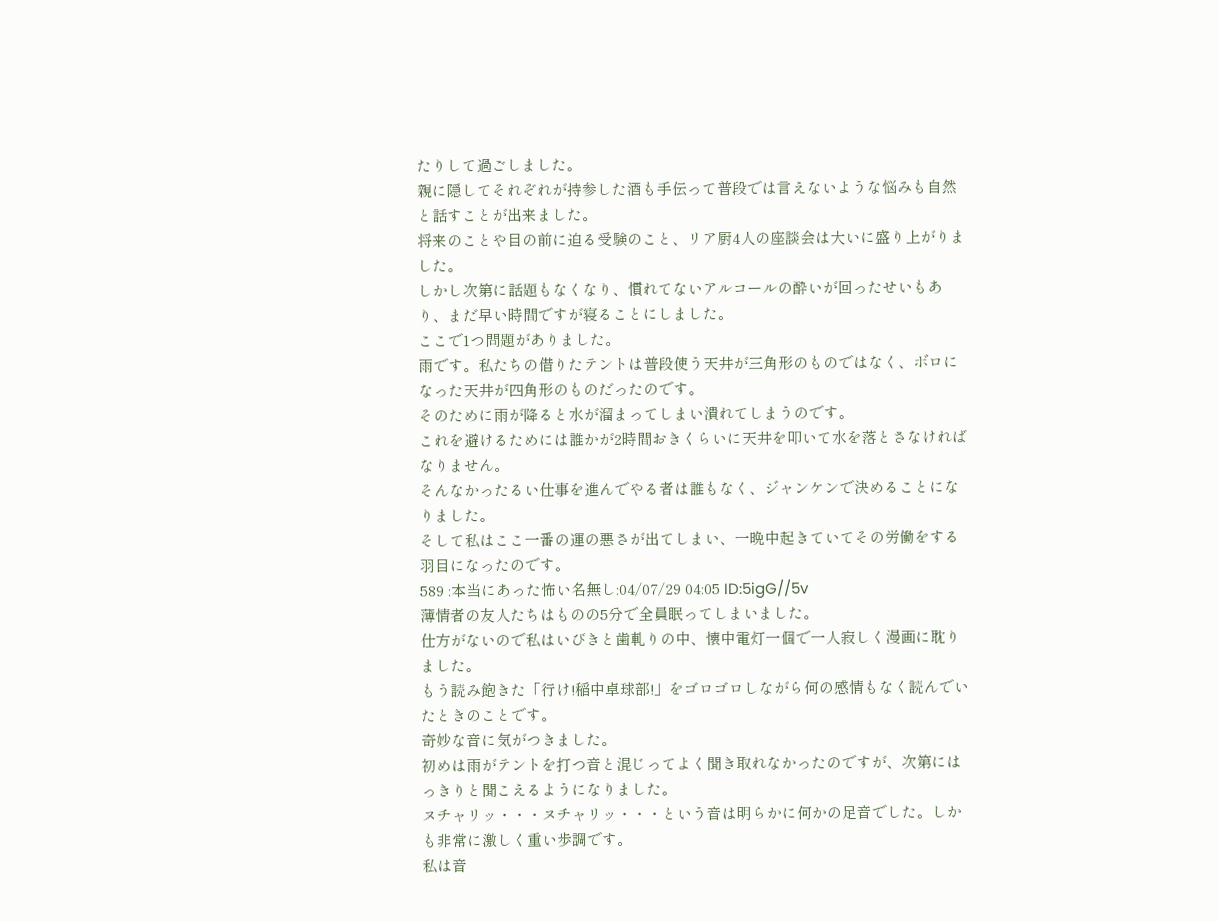たりして過ごしました。
親に隠してそれぞれが持参した酒も手伝って普段では言えないような悩みも自然と話すことが出来ました。
将来のことや目の前に迫る受験のこと、リア厨4人の座談会は大いに盛り上がりました。
しかし次第に話題もなくなり、慣れてないアルコールの酔いが回ったせいもあり、まだ早い時間ですが寝ることにしました。
ここで1つ問題がありました。
雨です。私たちの借りたテントは普段使う天井が三角形のものではなく、ボロになった天井が四角形のものだったのです。
そのために雨が降ると水が溜まってしまい潰れてしまうのです。
これを避けるためには誰かが2時間おきくらいに天井を叩いて水を落とさなければなりません。
そんなかったるい仕事を進んでやる者は誰もなく、ジャンケンで決めることになりました。
そして私はここ一番の運の悪さが出てしまい、一晩中起きていてその労働をする羽目になったのです。
589 :本当にあった怖い名無し:04/07/29 04:05 ID:5igG//5v
薄情者の友人たちはものの5分で全員眠ってしまいました。
仕方がないので私はいびきと歯軋りの中、懐中電灯一個で一人寂しく漫画に耽りました。
もう読み飽きた「行け!稲中卓球部!」をゴロゴロしながら何の感情もなく読んでいたときのことです。
奇妙な音に気がつきました。
初めは雨がテントを打つ音と混じってよく聞き取れなかったのですが、次第にはっきりと聞こえるようになりました。
ヌチャリッ・・・ヌチャリッ・・・という音は明らかに何かの足音でした。しかも非常に激しく重い歩調です。
私は音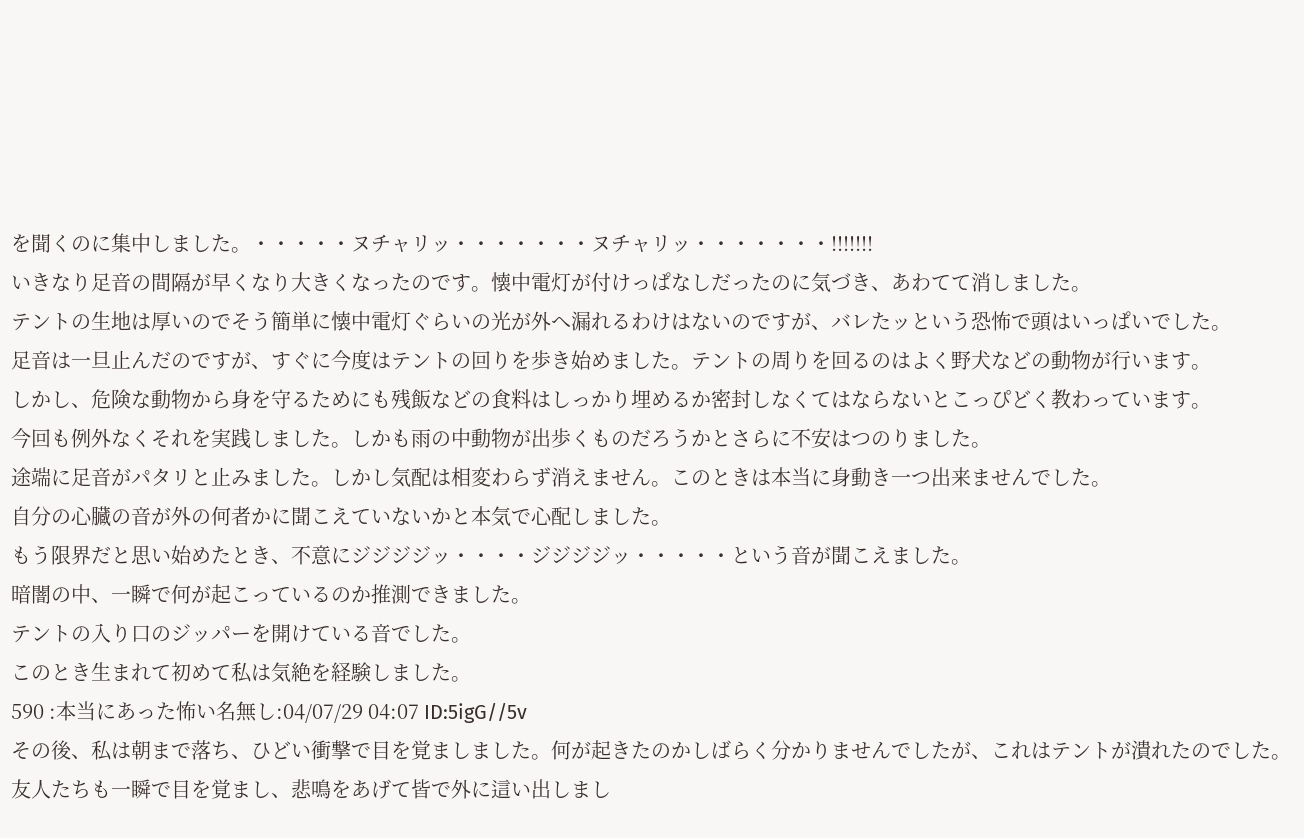を聞くのに集中しました。・・・・・ヌチャリッ・・・・・・・ヌチャリッ・・・・・・・!!!!!!!
いきなり足音の間隔が早くなり大きくなったのです。懐中電灯が付けっぱなしだったのに気づき、あわてて消しました。
テントの生地は厚いのでそう簡単に懐中電灯ぐらいの光が外へ漏れるわけはないのですが、バレたッという恐怖で頭はいっぱいでした。
足音は一旦止んだのですが、すぐに今度はテントの回りを歩き始めました。テントの周りを回るのはよく野犬などの動物が行います。
しかし、危険な動物から身を守るためにも残飯などの食料はしっかり埋めるか密封しなくてはならないとこっぴどく教わっています。
今回も例外なくそれを実践しました。しかも雨の中動物が出歩くものだろうかとさらに不安はつのりました。
途端に足音がパタリと止みました。しかし気配は相変わらず消えません。このときは本当に身動き一つ出来ませんでした。
自分の心臓の音が外の何者かに聞こえていないかと本気で心配しました。
もう限界だと思い始めたとき、不意にジジジジッ・・・・ジジジジッ・・・・・という音が聞こえました。
暗闇の中、一瞬で何が起こっているのか推測できました。
テントの入り口のジッパーを開けている音でした。
このとき生まれて初めて私は気絶を経験しました。
590 :本当にあった怖い名無し:04/07/29 04:07 ID:5igG//5v
その後、私は朝まで落ち、ひどい衝撃で目を覚ましました。何が起きたのかしばらく分かりませんでしたが、これはテントが潰れたのでした。
友人たちも一瞬で目を覚まし、悲鳴をあげて皆で外に這い出しまし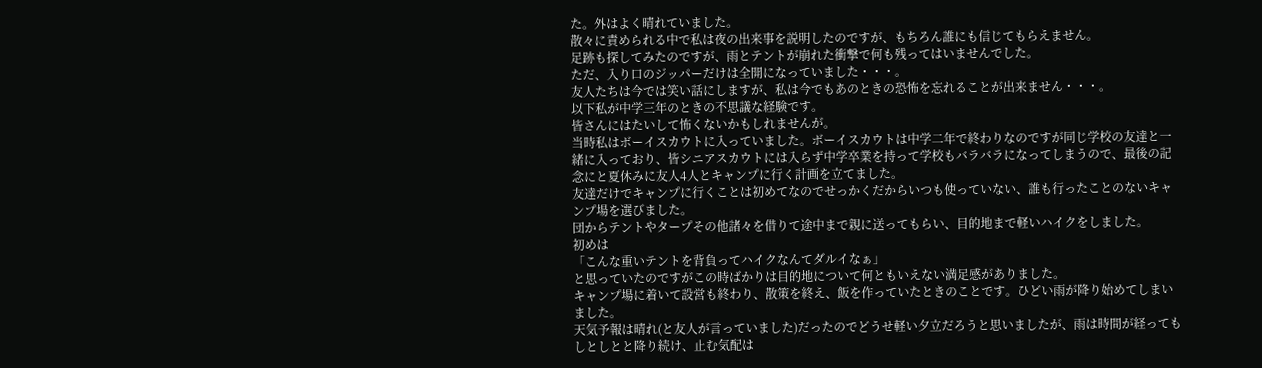た。外はよく晴れていました。
散々に責められる中で私は夜の出来事を説明したのですが、もちろん誰にも信じてもらえません。
足跡も探してみたのですが、雨とテントが崩れた衝撃で何も残ってはいませんでした。
ただ、入り口のジッパーだけは全開になっていました・・・。
友人たちは今では笑い話にしますが、私は今でもあのときの恐怖を忘れることが出来ません・・・。
以下私が中学三年のときの不思議な経験です。
皆さんにはたいして怖くないかもしれませんが。
当時私はボーイスカウトに入っていました。ボーイスカウトは中学二年で終わりなのですが同じ学校の友達と一緒に入っており、皆シニアスカウトには入らず中学卒業を持って学校もバラバラになってしまうので、最後の記念にと夏休みに友人4人とキャンプに行く計画を立てました。
友達だけでキャンプに行くことは初めてなのでせっかくだからいつも使っていない、誰も行ったことのないキャンプ場を選びました。
団からテントやタープその他諸々を借りて途中まで親に送ってもらい、目的地まで軽いハイクをしました。
初めは
「こんな重いテントを背負ってハイクなんてダルイなぁ」
と思っていたのですがこの時ばかりは目的地について何ともいえない満足感がありました。
キャンプ場に着いて設営も終わり、散策を終え、飯を作っていたときのことです。ひどい雨が降り始めてしまいました。
天気予報は晴れ(と友人が言っていました)だったのでどうせ軽い夕立だろうと思いましたが、雨は時間が経っても
しとしとと降り続け、止む気配は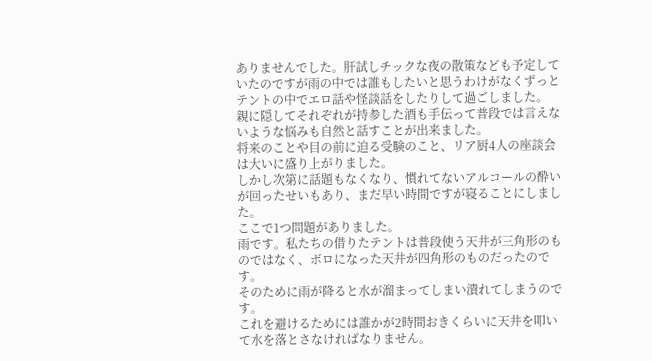ありませんでした。肝試しチックな夜の散策なども予定していたのですが雨の中では誰もしたいと思うわけがなくずっとテントの中でエロ話や怪談話をしたりして過ごしました。
親に隠してそれぞれが持参した酒も手伝って普段では言えないような悩みも自然と話すことが出来ました。
将来のことや目の前に迫る受験のこと、リア厨4人の座談会は大いに盛り上がりました。
しかし次第に話題もなくなり、慣れてないアルコールの酔いが回ったせいもあり、まだ早い時間ですが寝ることにしました。
ここで1つ問題がありました。
雨です。私たちの借りたテントは普段使う天井が三角形のものではなく、ボロになった天井が四角形のものだったのです。
そのために雨が降ると水が溜まってしまい潰れてしまうのです。
これを避けるためには誰かが2時間おきくらいに天井を叩いて水を落とさなければなりません。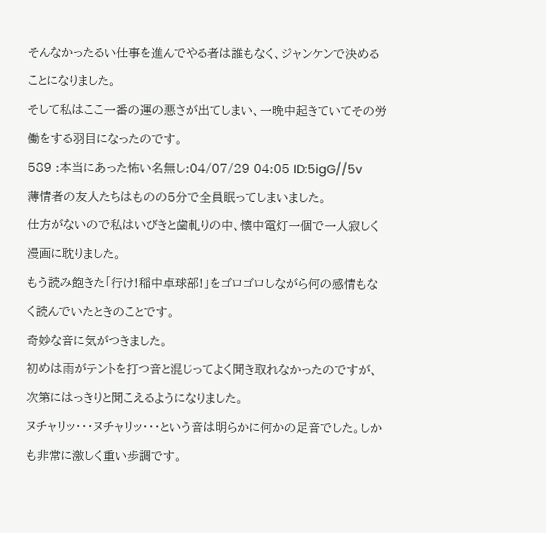そんなかったるい仕事を進んでやる者は誰もなく、ジャンケンで決めることになりました。
そして私はここ一番の運の悪さが出てしまい、一晩中起きていてその労働をする羽目になったのです。
589 :本当にあった怖い名無し:04/07/29 04:05 ID:5igG//5v
薄情者の友人たちはものの5分で全員眠ってしまいました。
仕方がないので私はいびきと歯軋りの中、懐中電灯一個で一人寂しく漫画に耽りました。
もう読み飽きた「行け!稲中卓球部!」をゴロゴロしながら何の感情もなく読んでいたときのことです。
奇妙な音に気がつきました。
初めは雨がテントを打つ音と混じってよく聞き取れなかったのですが、次第にはっきりと聞こえるようになりました。
ヌチャリッ・・・ヌチャリッ・・・という音は明らかに何かの足音でした。しかも非常に激しく重い歩調です。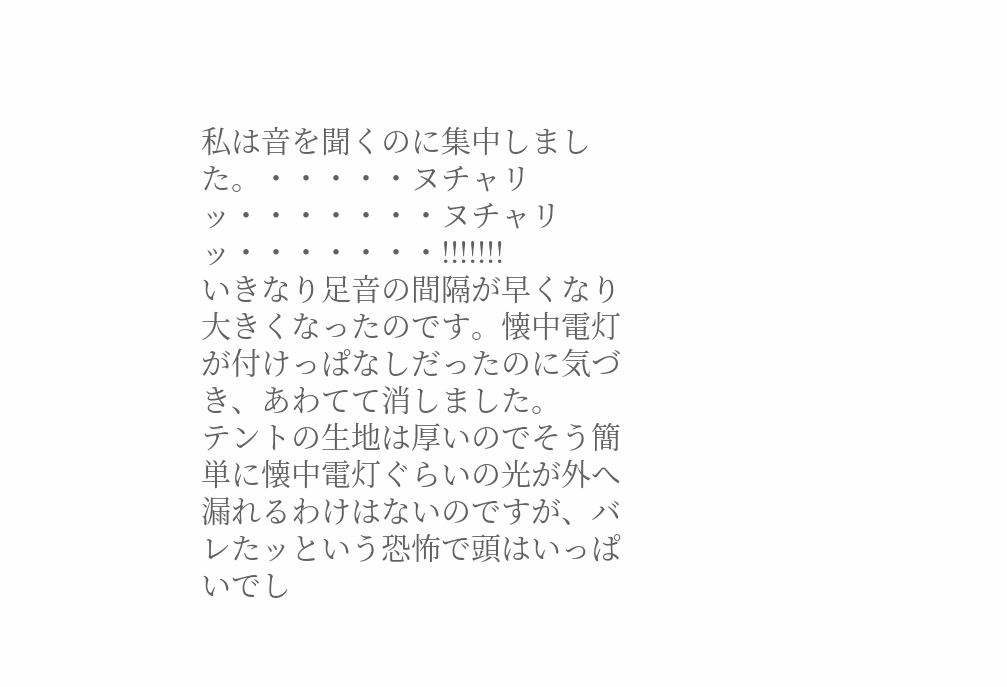私は音を聞くのに集中しました。・・・・・ヌチャリッ・・・・・・・ヌチャリッ・・・・・・・!!!!!!!
いきなり足音の間隔が早くなり大きくなったのです。懐中電灯が付けっぱなしだったのに気づき、あわてて消しました。
テントの生地は厚いのでそう簡単に懐中電灯ぐらいの光が外へ漏れるわけはないのですが、バレたッという恐怖で頭はいっぱいでし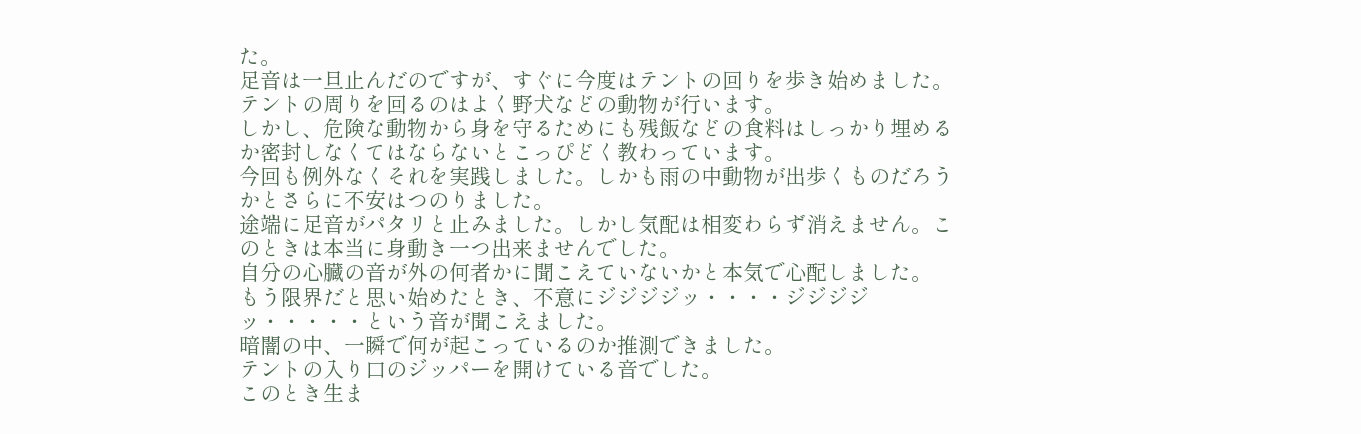た。
足音は一旦止んだのですが、すぐに今度はテントの回りを歩き始めました。テントの周りを回るのはよく野犬などの動物が行います。
しかし、危険な動物から身を守るためにも残飯などの食料はしっかり埋めるか密封しなくてはならないとこっぴどく教わっています。
今回も例外なくそれを実践しました。しかも雨の中動物が出歩くものだろうかとさらに不安はつのりました。
途端に足音がパタリと止みました。しかし気配は相変わらず消えません。このときは本当に身動き一つ出来ませんでした。
自分の心臓の音が外の何者かに聞こえていないかと本気で心配しました。
もう限界だと思い始めたとき、不意にジジジジッ・・・・ジジジジッ・・・・・という音が聞こえました。
暗闇の中、一瞬で何が起こっているのか推測できました。
テントの入り口のジッパーを開けている音でした。
このとき生ま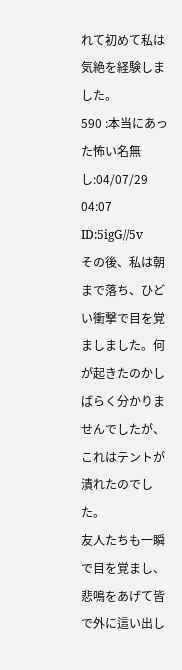れて初めて私は気絶を経験しました。
590 :本当にあった怖い名無し:04/07/29 04:07 ID:5igG//5v
その後、私は朝まで落ち、ひどい衝撃で目を覚ましました。何が起きたのかしばらく分かりませんでしたが、これはテントが潰れたのでした。
友人たちも一瞬で目を覚まし、悲鳴をあげて皆で外に這い出し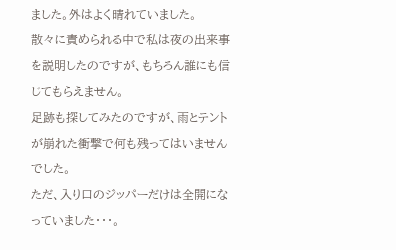ました。外はよく晴れていました。
散々に責められる中で私は夜の出来事を説明したのですが、もちろん誰にも信じてもらえません。
足跡も探してみたのですが、雨とテントが崩れた衝撃で何も残ってはいませんでした。
ただ、入り口のジッパーだけは全開になっていました・・・。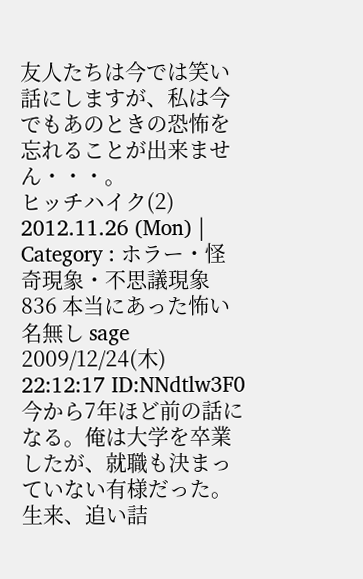友人たちは今では笑い話にしますが、私は今でもあのときの恐怖を忘れることが出来ません・・・。
ヒッチハイク(2)
2012.11.26 (Mon) | Category : ホラー・怪奇現象・不思議現象
836 本当にあった怖い名無し sage 2009/12/24(木) 22:12:17 ID:NNdtlw3F0
今から7年ほど前の話になる。俺は大学を卒業したが、就職も決まっていない有様だった。
生来、追い詰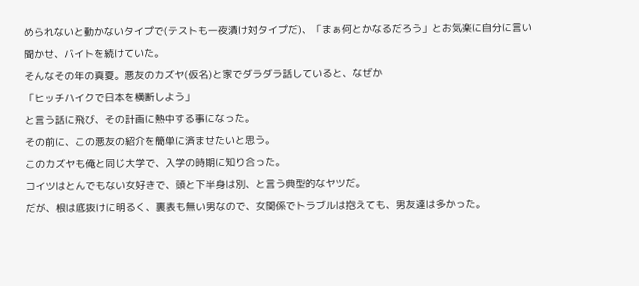められないと動かないタイプで(テストも一夜漬け対タイプだ)、「まぁ何とかなるだろう」とお気楽に自分に言い聞かせ、バイトを続けていた。
そんなその年の真夏。悪友のカズヤ(仮名)と家でダラダラ話していると、なぜか
「ヒッチハイクで日本を横断しよう」
と言う話に飛び、その計画に熱中する事になった。
その前に、この悪友の紹介を簡単に済ませたいと思う。
このカズヤも俺と同じ大学で、入学の時期に知り合った。
コイツはとんでもない女好きで、頭と下半身は別、と言う典型的なヤツだ。
だが、根は底抜けに明るく、裏表も無い男なので、女関係でトラブルは抱えても、男友達は多かった。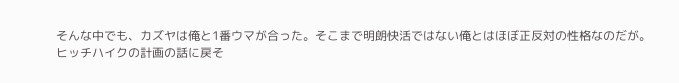そんな中でも、カズヤは俺と1番ウマが合った。そこまで明朗快活ではない俺とはほぼ正反対の性格なのだが。
ヒッチハイクの計画の話に戻そ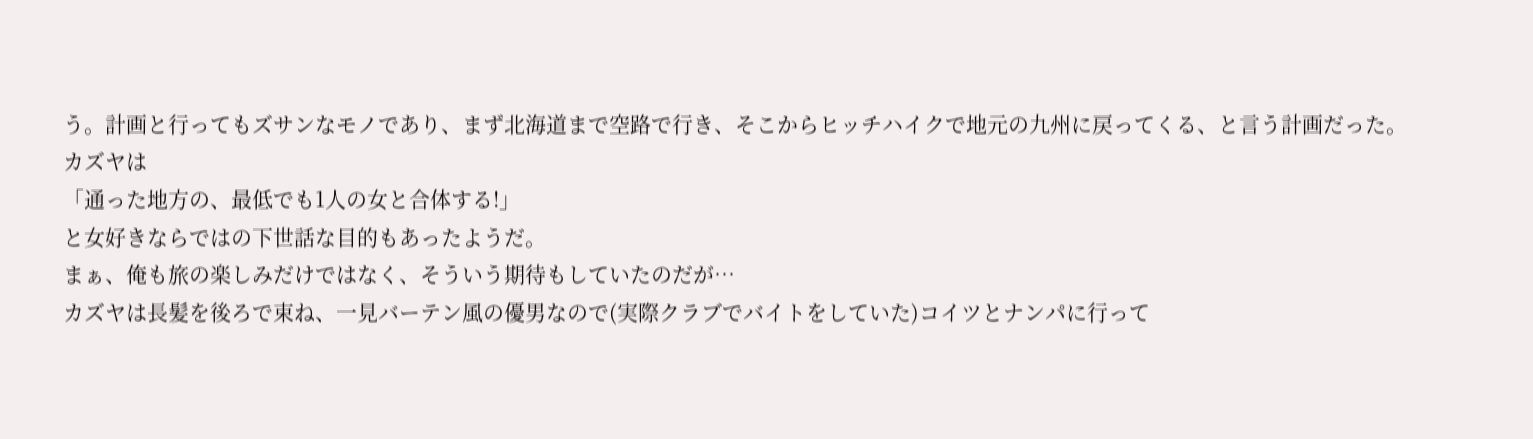う。計画と行ってもズサンなモノであり、まず北海道まで空路で行き、そこからヒッチハイクで地元の九州に戻ってくる、と言う計画だった。
カズヤは
「通った地方の、最低でも1人の女と合体する!」
と女好きならではの下世話な目的もあったようだ。
まぁ、俺も旅の楽しみだけではなく、そういう期待もしていたのだが…
カズヤは長髪を後ろで束ね、一見バーテン風の優男なので(実際クラブでバイトをしていた)コイツとナンパに行って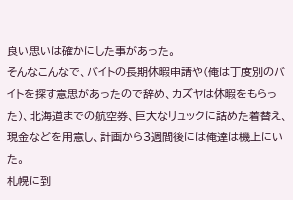良い思いは確かにした事があった。
そんなこんなで、バイトの長期休暇申請や(俺は丁度別のバイトを探す意思があったので辞め、カズヤは休暇をもらった)、北海道までの航空券、巨大なリュックに詰めた着替え、現金などを用意し、計画から3週間後には俺達は機上にいた。
札幌に到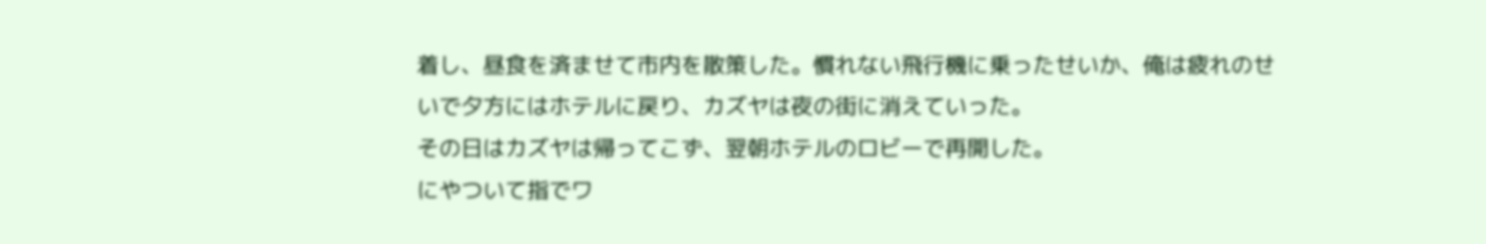着し、昼食を済ませて市内を散策した。慣れない飛行機に乗ったせいか、俺は疲れのせいで夕方にはホテルに戻り、カズヤは夜の街に消えていった。
その日はカズヤは帰ってこず、翌朝ホテルのロビーで再開した。
にやついて指でワ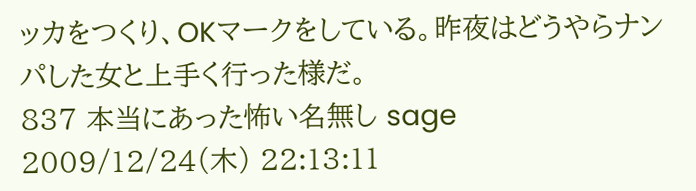ッカをつくり、OKマークをしている。昨夜はどうやらナンパした女と上手く行った様だ。
837 本当にあった怖い名無し sage 2009/12/24(木) 22:13:11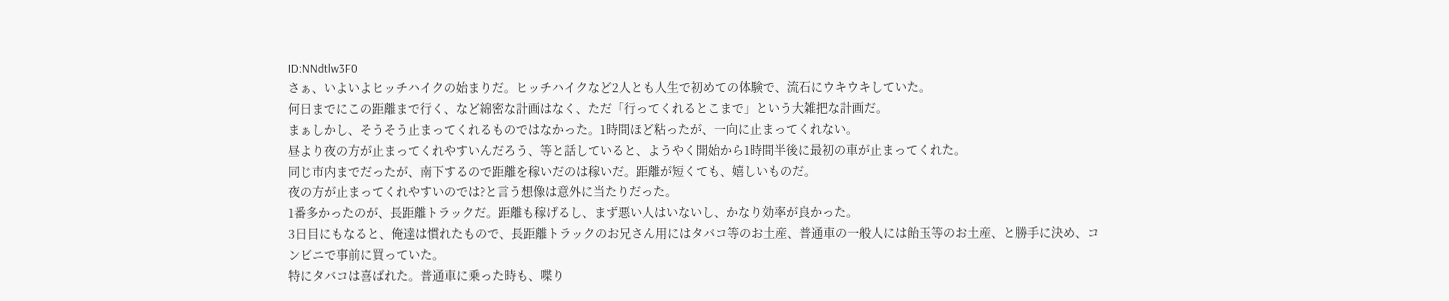ID:NNdtlw3F0
さぁ、いよいよヒッチハイクの始まりだ。ヒッチハイクなど2人とも人生で初めての体験で、流石にウキウキしていた。
何日までにこの距離まで行く、など綿密な計画はなく、ただ「行ってくれるとこまで」という大雑把な計画だ。
まぁしかし、そうそう止まってくれるものではなかった。1時間ほど粘ったが、一向に止まってくれない。
昼より夜の方が止まってくれやすいんだろう、等と話していると、ようやく開始から1時間半後に最初の車が止まってくれた。
同じ市内までだったが、南下するので距離を稼いだのは稼いだ。距離が短くても、嬉しいものだ。
夜の方が止まってくれやすいのでは?と言う想像は意外に当たりだった。
1番多かったのが、長距離トラックだ。距離も稼げるし、まず悪い人はいないし、かなり効率が良かった。
3日目にもなると、俺達は慣れたもので、長距離トラックのお兄さん用にはタバコ等のお土産、普通車の一般人には飴玉等のお土産、と勝手に決め、コンビニで事前に買っていた。
特にタバコは喜ばれた。普通車に乗った時も、喋り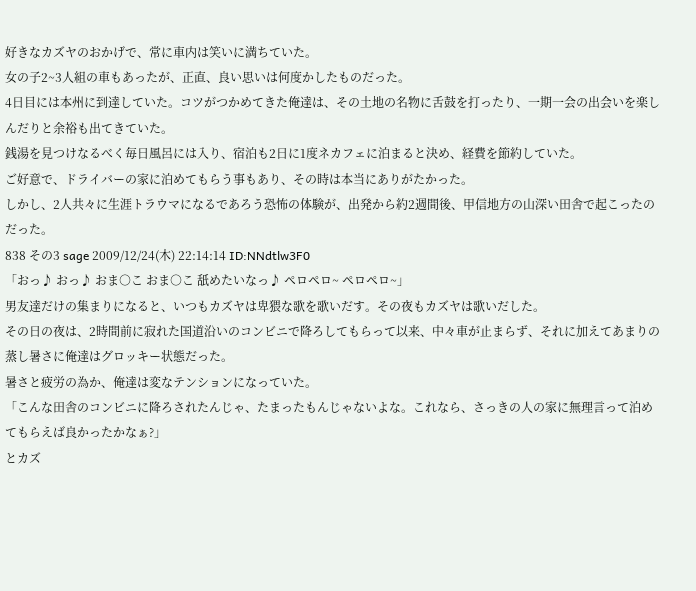好きなカズヤのおかげで、常に車内は笑いに満ちていた。
女の子2~3人組の車もあったが、正直、良い思いは何度かしたものだった。
4日目には本州に到達していた。コツがつかめてきた俺達は、その土地の名物に舌鼓を打ったり、一期一会の出会いを楽しんだりと余裕も出てきていた。
銭湯を見つけなるべく毎日風呂には入り、宿泊も2日に1度ネカフェに泊まると決め、経費を節約していた。
ご好意で、ドライバーの家に泊めてもらう事もあり、その時は本当にありがたかった。
しかし、2人共々に生涯トラウマになるであろう恐怖の体験が、出発から約2週間後、甲信地方の山深い田舎で起こったのだった。
838 その3 sage 2009/12/24(木) 22:14:14 ID:NNdtlw3F0
「おっ♪ おっ♪ おま○こ おま○こ 舐めたいなっ♪ ペロペロ~ ペロペロ~」
男友達だけの集まりになると、いつもカズヤは卑猥な歌を歌いだす。その夜もカズヤは歌いだした。
その日の夜は、2時間前に寂れた国道沿いのコンビニで降ろしてもらって以来、中々車が止まらず、それに加えてあまりの蒸し暑さに俺達はグロッキー状態だった。
暑さと疲労の為か、俺達は変なテンションになっていた。
「こんな田舎のコンビニに降ろされたんじゃ、たまったもんじゃないよな。これなら、さっきの人の家に無理言って泊めてもらえば良かったかなぁ?」
とカズ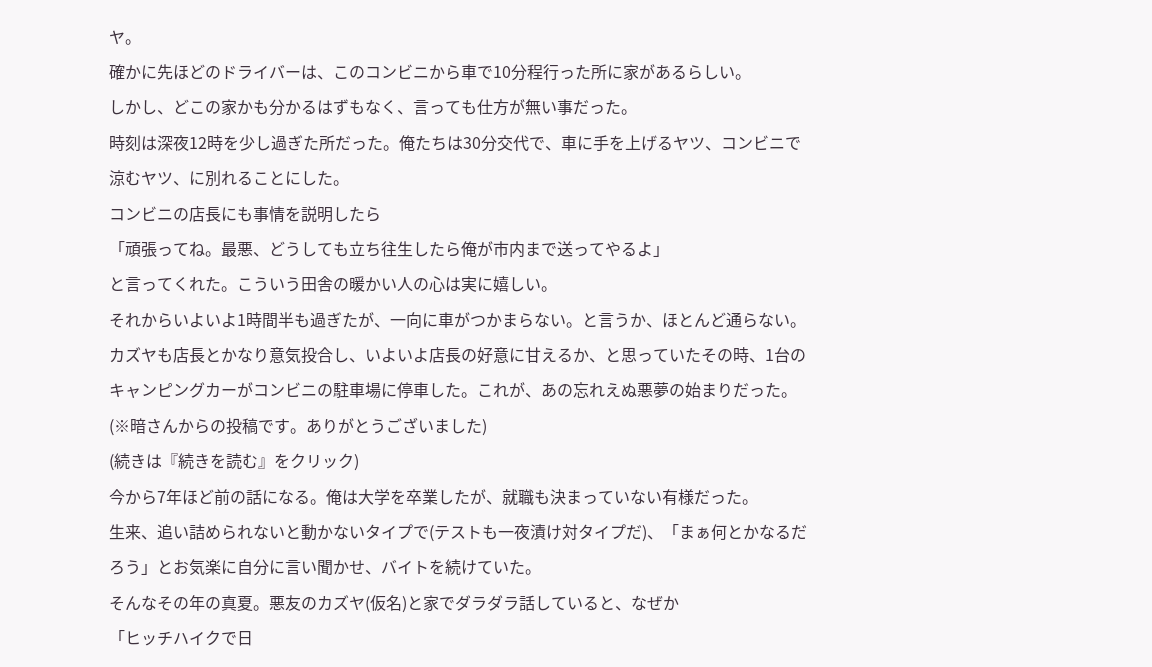ヤ。
確かに先ほどのドライバーは、このコンビニから車で10分程行った所に家があるらしい。
しかし、どこの家かも分かるはずもなく、言っても仕方が無い事だった。
時刻は深夜12時を少し過ぎた所だった。俺たちは30分交代で、車に手を上げるヤツ、コンビニで涼むヤツ、に別れることにした。
コンビニの店長にも事情を説明したら
「頑張ってね。最悪、どうしても立ち往生したら俺が市内まで送ってやるよ」
と言ってくれた。こういう田舎の暖かい人の心は実に嬉しい。
それからいよいよ1時間半も過ぎたが、一向に車がつかまらない。と言うか、ほとんど通らない。
カズヤも店長とかなり意気投合し、いよいよ店長の好意に甘えるか、と思っていたその時、1台のキャンピングカーがコンビニの駐車場に停車した。これが、あの忘れえぬ悪夢の始まりだった。
(※暗さんからの投稿です。ありがとうございました)
(続きは『続きを読む』をクリック)
今から7年ほど前の話になる。俺は大学を卒業したが、就職も決まっていない有様だった。
生来、追い詰められないと動かないタイプで(テストも一夜漬け対タイプだ)、「まぁ何とかなるだろう」とお気楽に自分に言い聞かせ、バイトを続けていた。
そんなその年の真夏。悪友のカズヤ(仮名)と家でダラダラ話していると、なぜか
「ヒッチハイクで日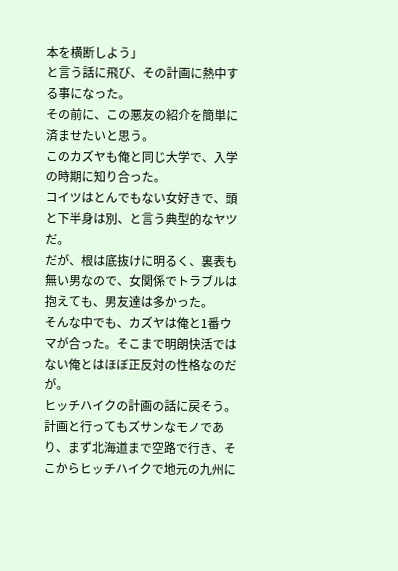本を横断しよう」
と言う話に飛び、その計画に熱中する事になった。
その前に、この悪友の紹介を簡単に済ませたいと思う。
このカズヤも俺と同じ大学で、入学の時期に知り合った。
コイツはとんでもない女好きで、頭と下半身は別、と言う典型的なヤツだ。
だが、根は底抜けに明るく、裏表も無い男なので、女関係でトラブルは抱えても、男友達は多かった。
そんな中でも、カズヤは俺と1番ウマが合った。そこまで明朗快活ではない俺とはほぼ正反対の性格なのだが。
ヒッチハイクの計画の話に戻そう。計画と行ってもズサンなモノであり、まず北海道まで空路で行き、そこからヒッチハイクで地元の九州に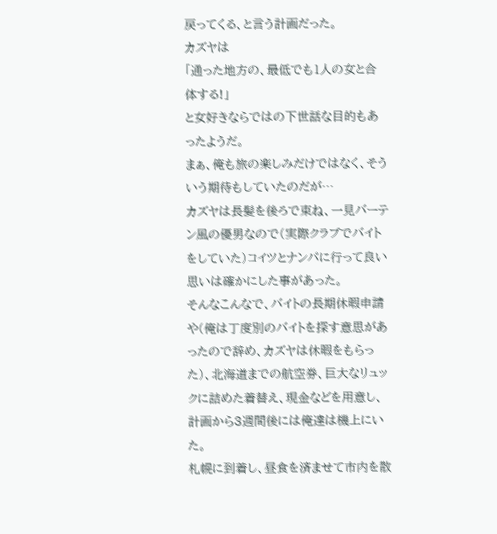戻ってくる、と言う計画だった。
カズヤは
「通った地方の、最低でも1人の女と合体する!」
と女好きならではの下世話な目的もあったようだ。
まぁ、俺も旅の楽しみだけではなく、そういう期待もしていたのだが…
カズヤは長髪を後ろで束ね、一見バーテン風の優男なので(実際クラブでバイトをしていた)コイツとナンパに行って良い思いは確かにした事があった。
そんなこんなで、バイトの長期休暇申請や(俺は丁度別のバイトを探す意思があったので辞め、カズヤは休暇をもらった)、北海道までの航空券、巨大なリュックに詰めた着替え、現金などを用意し、計画から3週間後には俺達は機上にいた。
札幌に到着し、昼食を済ませて市内を散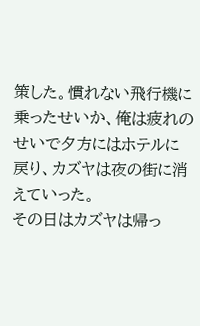策した。慣れない飛行機に乗ったせいか、俺は疲れのせいで夕方にはホテルに戻り、カズヤは夜の街に消えていった。
その日はカズヤは帰っ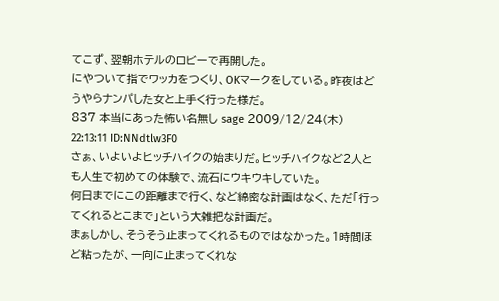てこず、翌朝ホテルのロビーで再開した。
にやついて指でワッカをつくり、OKマークをしている。昨夜はどうやらナンパした女と上手く行った様だ。
837 本当にあった怖い名無し sage 2009/12/24(木) 22:13:11 ID:NNdtlw3F0
さぁ、いよいよヒッチハイクの始まりだ。ヒッチハイクなど2人とも人生で初めての体験で、流石にウキウキしていた。
何日までにこの距離まで行く、など綿密な計画はなく、ただ「行ってくれるとこまで」という大雑把な計画だ。
まぁしかし、そうそう止まってくれるものではなかった。1時間ほど粘ったが、一向に止まってくれな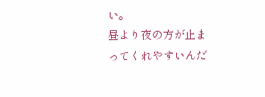い。
昼より夜の方が止まってくれやすいんだ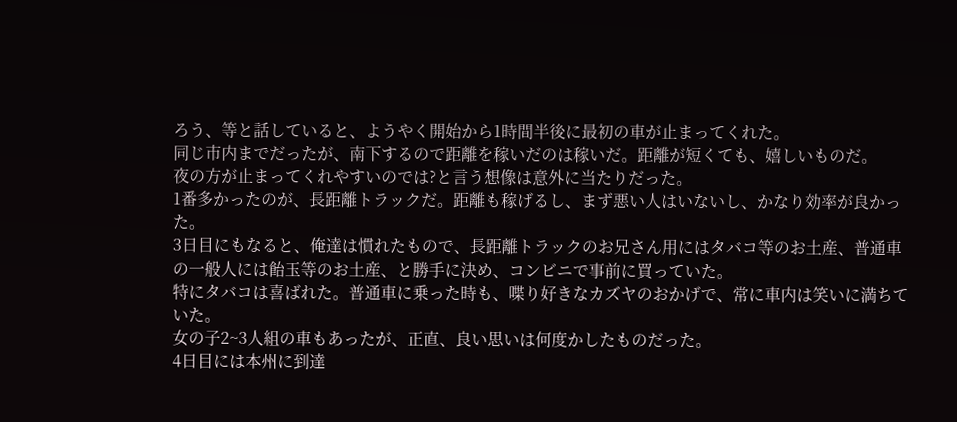ろう、等と話していると、ようやく開始から1時間半後に最初の車が止まってくれた。
同じ市内までだったが、南下するので距離を稼いだのは稼いだ。距離が短くても、嬉しいものだ。
夜の方が止まってくれやすいのでは?と言う想像は意外に当たりだった。
1番多かったのが、長距離トラックだ。距離も稼げるし、まず悪い人はいないし、かなり効率が良かった。
3日目にもなると、俺達は慣れたもので、長距離トラックのお兄さん用にはタバコ等のお土産、普通車の一般人には飴玉等のお土産、と勝手に決め、コンビニで事前に買っていた。
特にタバコは喜ばれた。普通車に乗った時も、喋り好きなカズヤのおかげで、常に車内は笑いに満ちていた。
女の子2~3人組の車もあったが、正直、良い思いは何度かしたものだった。
4日目には本州に到達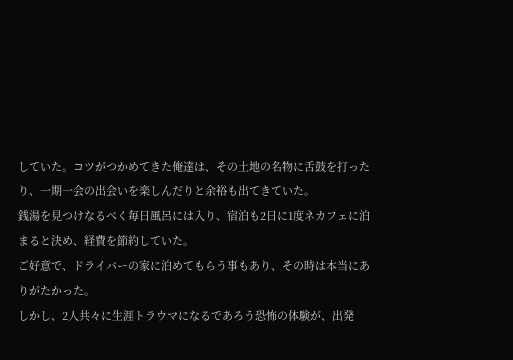していた。コツがつかめてきた俺達は、その土地の名物に舌鼓を打ったり、一期一会の出会いを楽しんだりと余裕も出てきていた。
銭湯を見つけなるべく毎日風呂には入り、宿泊も2日に1度ネカフェに泊まると決め、経費を節約していた。
ご好意で、ドライバーの家に泊めてもらう事もあり、その時は本当にありがたかった。
しかし、2人共々に生涯トラウマになるであろう恐怖の体験が、出発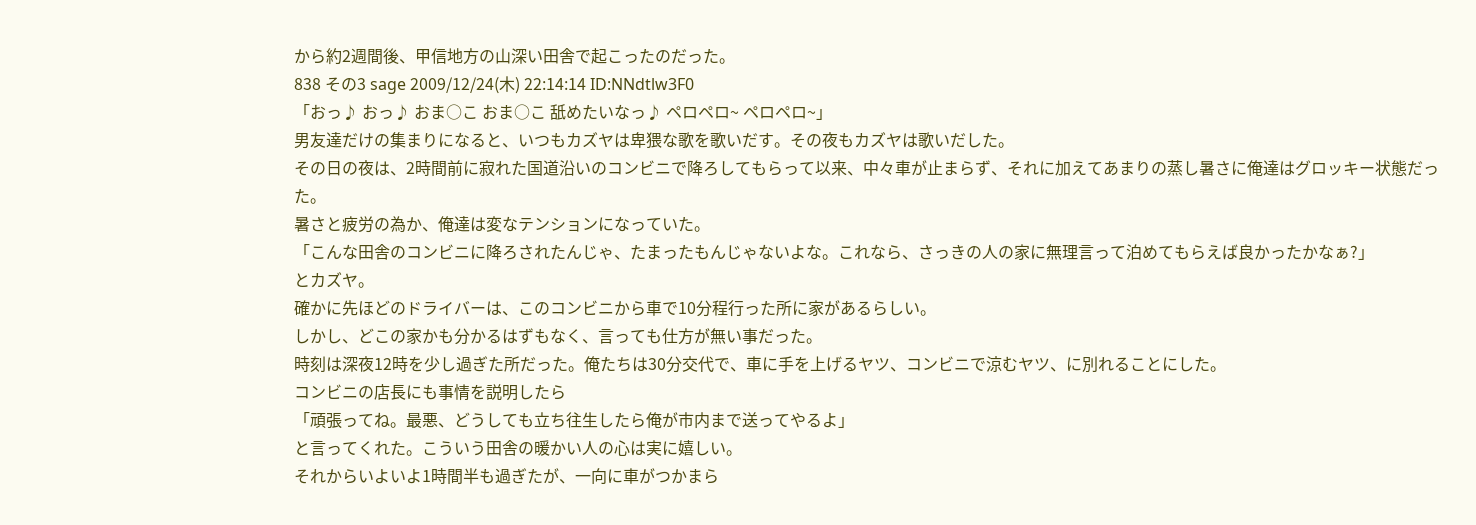から約2週間後、甲信地方の山深い田舎で起こったのだった。
838 その3 sage 2009/12/24(木) 22:14:14 ID:NNdtlw3F0
「おっ♪ おっ♪ おま○こ おま○こ 舐めたいなっ♪ ペロペロ~ ペロペロ~」
男友達だけの集まりになると、いつもカズヤは卑猥な歌を歌いだす。その夜もカズヤは歌いだした。
その日の夜は、2時間前に寂れた国道沿いのコンビニで降ろしてもらって以来、中々車が止まらず、それに加えてあまりの蒸し暑さに俺達はグロッキー状態だった。
暑さと疲労の為か、俺達は変なテンションになっていた。
「こんな田舎のコンビニに降ろされたんじゃ、たまったもんじゃないよな。これなら、さっきの人の家に無理言って泊めてもらえば良かったかなぁ?」
とカズヤ。
確かに先ほどのドライバーは、このコンビニから車で10分程行った所に家があるらしい。
しかし、どこの家かも分かるはずもなく、言っても仕方が無い事だった。
時刻は深夜12時を少し過ぎた所だった。俺たちは30分交代で、車に手を上げるヤツ、コンビニで涼むヤツ、に別れることにした。
コンビニの店長にも事情を説明したら
「頑張ってね。最悪、どうしても立ち往生したら俺が市内まで送ってやるよ」
と言ってくれた。こういう田舎の暖かい人の心は実に嬉しい。
それからいよいよ1時間半も過ぎたが、一向に車がつかまら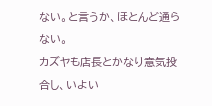ない。と言うか、ほとんど通らない。
カズヤも店長とかなり意気投合し、いよい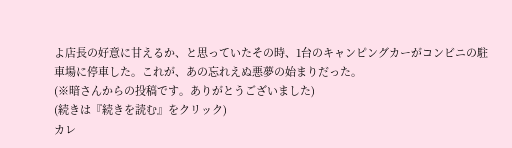よ店長の好意に甘えるか、と思っていたその時、1台のキャンピングカーがコンビニの駐車場に停車した。これが、あの忘れえぬ悪夢の始まりだった。
(※暗さんからの投稿です。ありがとうございました)
(続きは『続きを読む』をクリック)
カレ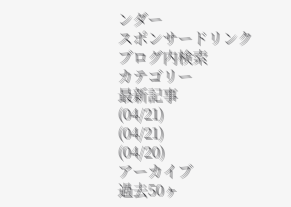ンダー
スポンサードリンク
ブログ内検索
カテゴリー
最新記事
(04/21)
(04/21)
(04/20)
アーカイブ
過去50ヶ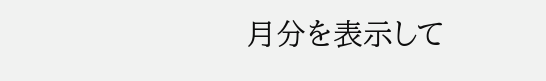月分を表示して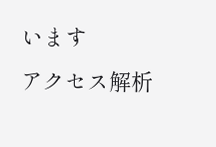います
アクセス解析